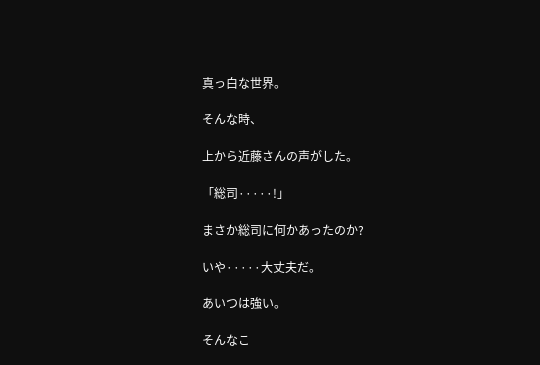真っ白な世界。

そんな時、

上から近藤さんの声がした。

「総司·····!」

まさか総司に何かあったのか?

いや·····大丈夫だ。

あいつは強い。

そんなこ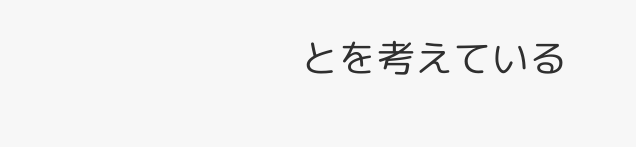とを考えている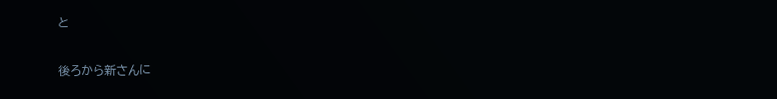と

後ろから新さんに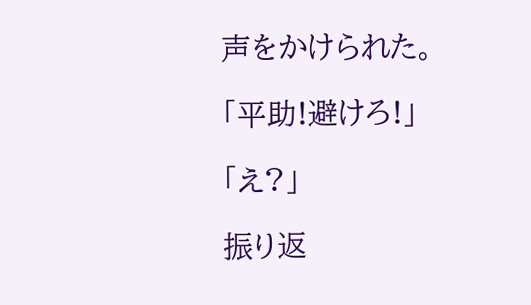声をかけられた。

「平助!避けろ!」

「え?」

振り返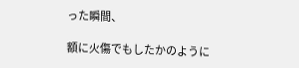った瞬間、

額に火傷でもしたかのように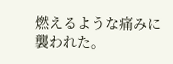燃えるような痛みに襲われた。